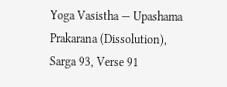Yoga Vasistha — Upashama Prakarana (Dissolution), Sarga 93, Verse 91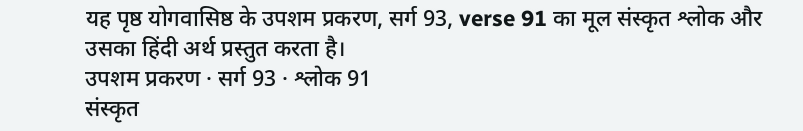यह पृष्ठ योगवासिष्ठ के उपशम प्रकरण, सर्ग 93, verse 91 का मूल संस्कृत श्लोक और उसका हिंदी अर्थ प्रस्तुत करता है।
उपशम प्रकरण · सर्ग 93 · श्लोक 91
संस्कृत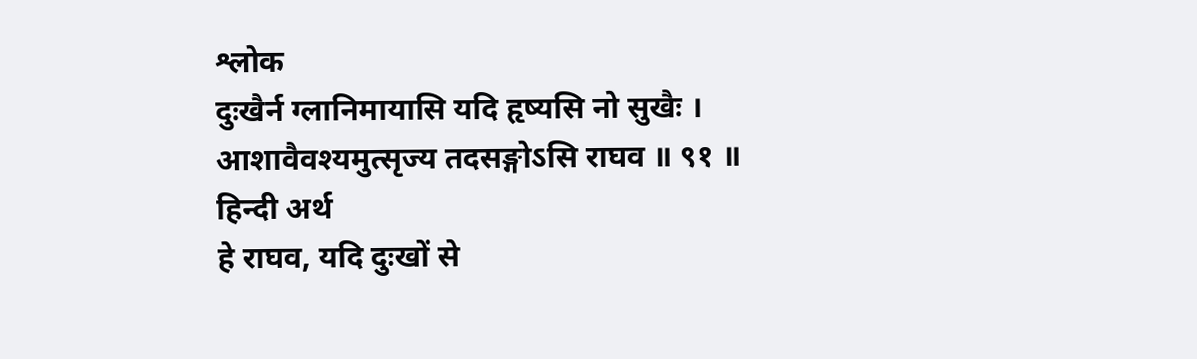श्लोक
दुःखैर्न ग्लानिमायासि यदि हृष्यसि नो सुखैः ।
आशावैवश्यमुत्सृज्य तदसङ्गोऽसि राघव ॥ ९१ ॥
हिन्दी अर्थ
हे राघव, यदि दुःखों से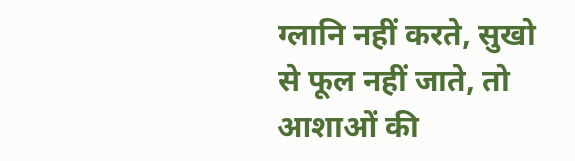ग्लानि नहीं करते, सुखो से फूल नहीं जाते, तो आशाओं की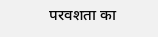परवशता का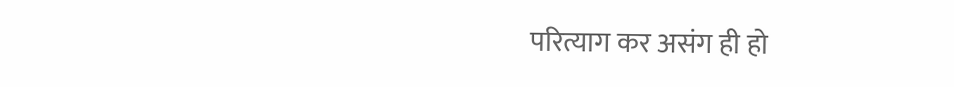परित्याग कर असंग ही हो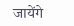जायेंगे